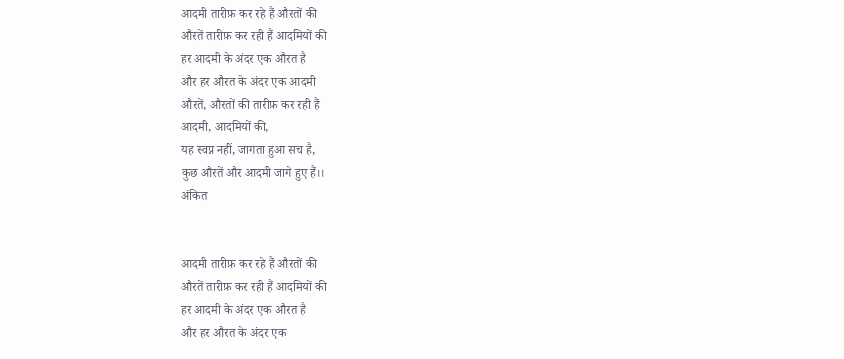आदमी तारीफ़ कर रहे हैं औरतों की
औरतें तारीफ़ कर रही हैं आदमियों की
हर आदमी के अंदर एक औरत है
और हर औरत के अंदर एक आदमी
औरतें, औरतों की तारीफ़ कर रही हैं
आदमी, आदमियों की,
यह स्वप्न नहीं, जागता हुआ सच है,
कुछ औरतें और आदमी जागे हुए हैं।।
अंकित


आदमी तारीफ़ कर रहे हैं औरतों की
औरतें तारीफ़ कर रही हैं आदमियों की
हर आदमी के अंदर एक औरत है
और हर औरत के अंदर एक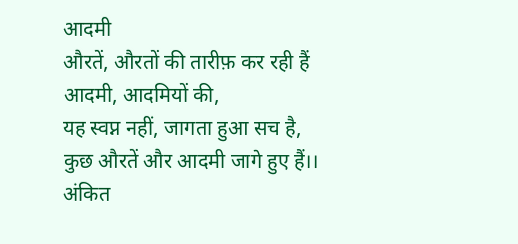आदमी
औरतें, औरतों की तारीफ़ कर रही हैं
आदमी, आदमियों की,
यह स्वप्न नहीं, जागता हुआ सच है,
कुछ औरतें और आदमी जागे हुए हैं।।
अंकित